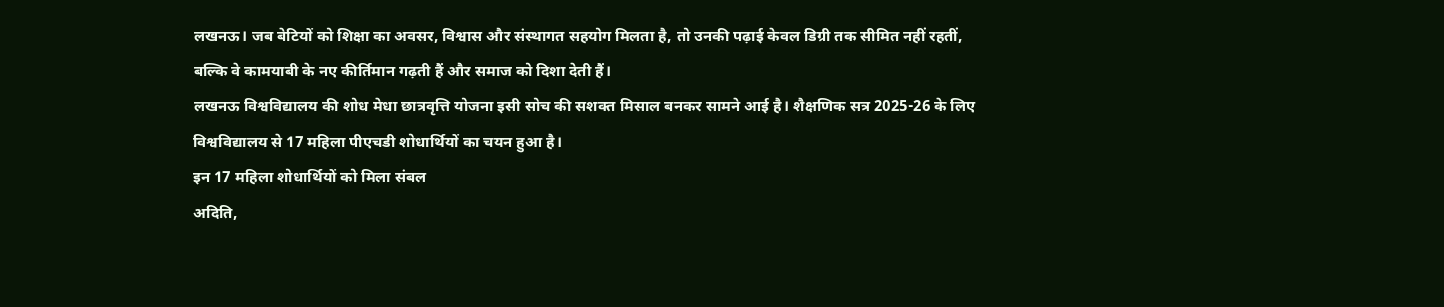लखनऊ। जब बेटियों को शिक्षा का अवसर, विश्वास और संस्थागत सहयोग मिलता है, तो उनकी पढ़ाई केवल डिग्री तक सीमित नहीं रहतीं, बल्कि वे कामयाबी के नए कीर्तिमान गढ़ती हैं और समाज को दिशा देती हैं।
लखनऊ विश्वविद्यालय की शोध मेधा छात्रवृत्ति योजना इसी सोच की सशक्त मिसाल बनकर सामने आई है। शैक्षणिक सत्र 2025-26 के लिए विश्वविद्यालय से 17 महिला पीएचडी शोधार्थियों का चयन हुआ है।
इन 17 महिला शोधार्थियों को मिला संबल
अदिति,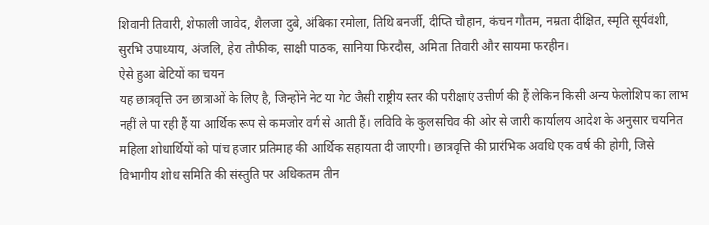शिवानी तिवारी, शेफाली जावेद, शैलजा दुबे, अंबिका रमोला, तिथि बनर्जी, दीप्ति चौहान, कंचन गौतम, नम्रता दीक्षित, स्मृति सूर्यवंशी, सुरभि उपाध्याय, अंजलि, हेरा तौफीक, साक्षी पाठक, सानिया फिरदौस, अमिता तिवारी और सायमा फरहीन।
ऐसे हुआ बेटियों का चयन
यह छात्रवृत्ति उन छात्राओं के लिए है, जिन्होंने नेट या गेट जैसी राष्ट्रीय स्तर की परीक्षाएं उत्तीर्ण की हैं लेकिन किसी अन्य फेलोशिप का लाभ नहीं ले पा रही हैं या आर्थिक रूप से कमजोर वर्ग से आती हैं। लविवि के कुलसचिव की ओर से जारी कार्यालय आदेश के अनुसार चयनित महिला शोधार्थियों को पांच हजार प्रतिमाह की आर्थिक सहायता दी जाएगी। छात्रवृत्ति की प्रारंभिक अवधि एक वर्ष की होगी, जिसे विभागीय शोध समिति की संस्तुति पर अधिकतम तीन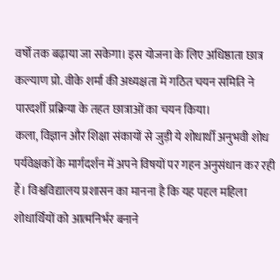वर्षों तक बढ़ाया जा सकेगा। इस योजना के लिए अधिष्ठाता छात्र कल्याण प्रो. वीके शर्मा की अध्यक्षता में गठित चयन समिति ने पारदर्शी प्रक्रिया के तहत छात्राओं का चयन किया।
कला, विज्ञान और शिक्षा संकायों से जुड़ी ये शोधार्थी अनुभवी शोध पर्यवेक्षकों के मार्गदर्शन में अपने विषयों पर गहन अनुसंधान कर रही हैं। विश्वविद्यालय प्रशासन का मानना है कि यह पहल महिला शोधार्थियों को आत्मनिर्भर बनाने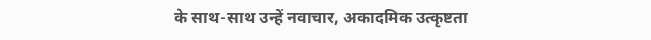के साथ-साथ उन्हें नवाचार, अकादमिक उत्कृष्टता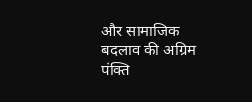और सामाजिक बदलाव की अग्रिम पंक्ति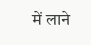में लाने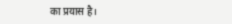का प्रयास है।